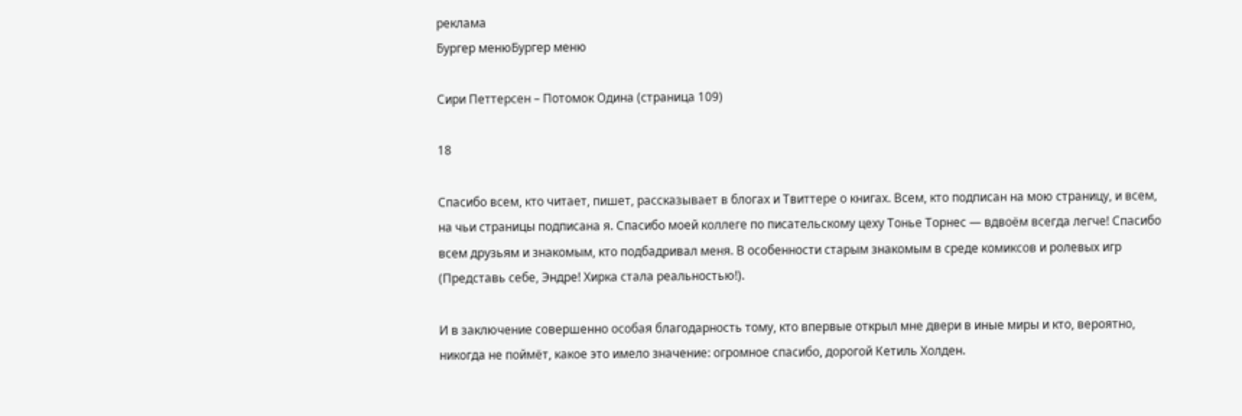реклама
Бургер менюБургер меню

Сири Петтерсен – Потомок Одина (страница 109)

18

Спасибо всем, кто читает, пишет, рассказывает в блогах и Твиттере о книгах. Всем, кто подписан на мою страницу, и всем, на чьи страницы подписана я. Спасибо моей коллеге по писательскому цеху Тонье Торнес — вдвоём всегда легче! Спасибо всем друзьям и знакомым, кто подбадривал меня. В особенности старым знакомым в среде комиксов и ролевых игр (Представь себе, Эндре! Хирка стала реальностью!).

И в заключение совершенно особая благодарность тому, кто впервые открыл мне двери в иные миры и кто, вероятно, никогда не поймёт, какое это имело значение: огромное спасибо, дорогой Кетиль Холден.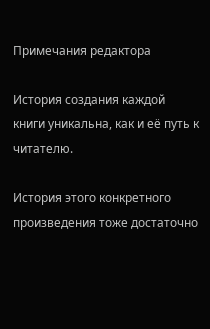Примечания редактора

История создания каждой книги уникальна, как и её путь к читателю.

История этого конкретного произведения тоже достаточно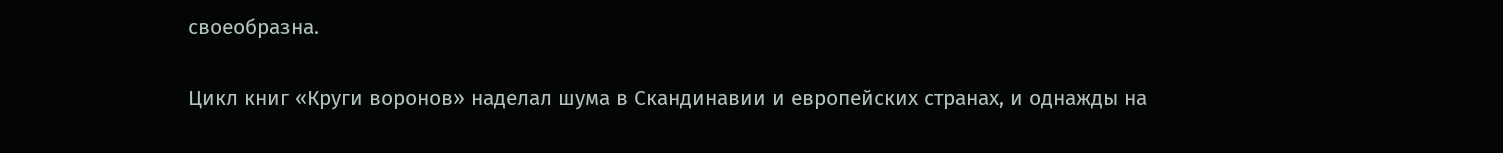своеобразна.

Цикл книг «Круги воронов» наделал шума в Скандинавии и европейских странах, и однажды на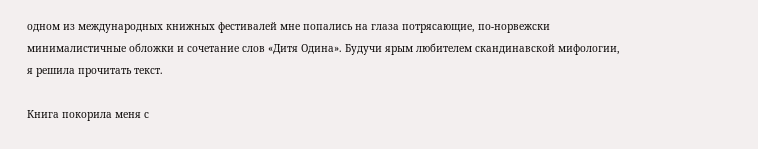одном из международных книжных фестивалей мне попались на глаза потрясающие, по-норвежски минималистичные обложки и сочетание слов «Дитя Одина». Будучи ярым любителем скандинавской мифологии, я решила прочитать текст.

Книга покорила меня с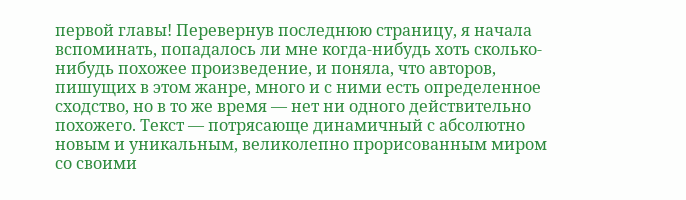первой главы! Перевернув последнюю страницу, я начала вспоминать, попадалось ли мне когда-нибудь хоть сколько-нибудь похожее произведение, и поняла, что авторов, пишущих в этом жанре, много и с ними есть определенное сходство, но в то же время — нет ни одного действительно похожего. Текст — потрясающе динамичный с абсолютно новым и уникальным, великолепно прорисованным миром со своими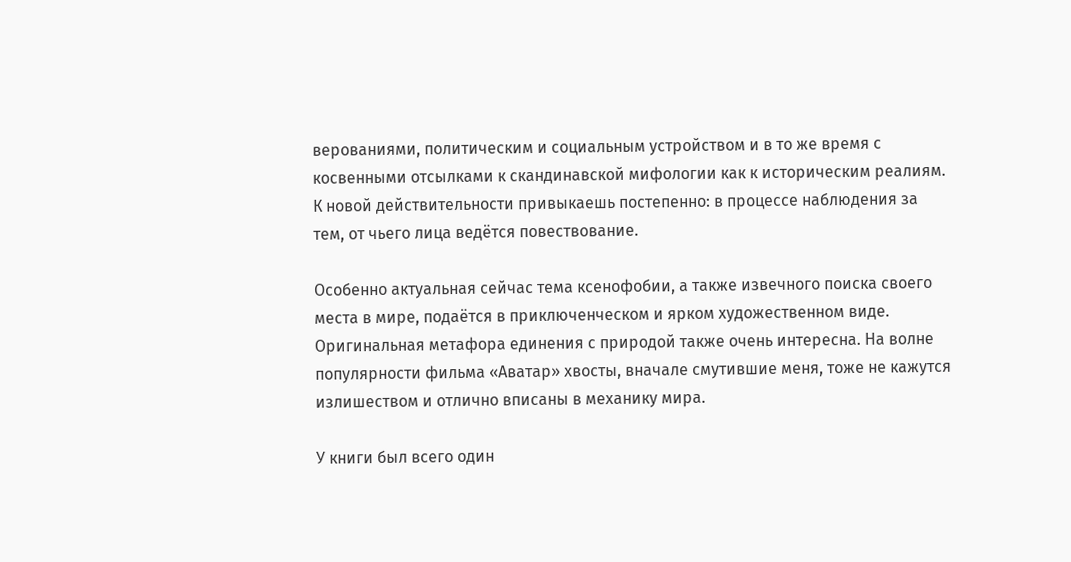верованиями, политическим и социальным устройством и в то же время с косвенными отсылками к скандинавской мифологии как к историческим реалиям. К новой действительности привыкаешь постепенно: в процессе наблюдения за тем, от чьего лица ведётся повествование.

Особенно актуальная сейчас тема ксенофобии, а также извечного поиска своего места в мире, подаётся в приключенческом и ярком художественном виде. Оригинальная метафора единения с природой также очень интересна. На волне популярности фильма «Аватар» хвосты, вначале смутившие меня, тоже не кажутся излишеством и отлично вписаны в механику мира.

У книги был всего один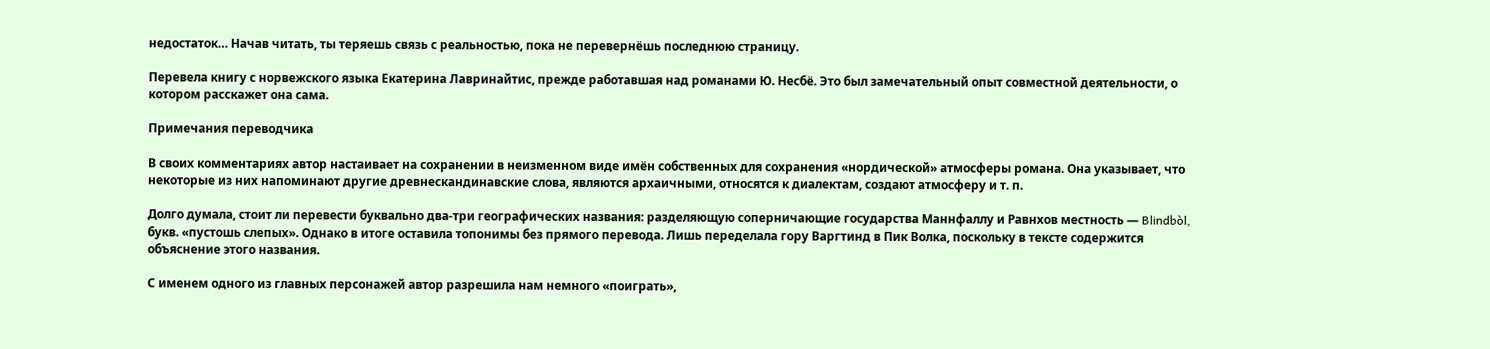недостаток… Начав читать, ты теряешь связь с реальностью, пока не перевернёшь последнюю страницу.

Перевела книгу с норвежского языка Екатерина Лавринайтис, прежде работавшая над романами Ю. Несбё. Это был замечательный опыт совместной деятельности, о котором расскажет она сама.

Примечания переводчика

В своих комментариях автор настаивает на сохранении в неизменном виде имён собственных для сохранения «нордической» атмосферы романа. Она указывает, что некоторые из них напоминают другие древнескандинавские слова, являются архаичными, относятся к диалектам, создают атмосферу и т. п.

Долго думала, стоит ли перевести буквально два-три географических названия: разделяющую соперничающие государства Маннфаллу и Равнхов местность — Blindbòl, букв. «пустошь слепых». Однако в итоге оставила топонимы без прямого перевода. Лишь переделала гору Варгтинд в Пик Волка, поскольку в тексте содержится объяснение этого названия.

С именем одного из главных персонажей автор разрешила нам немного «поиграть»,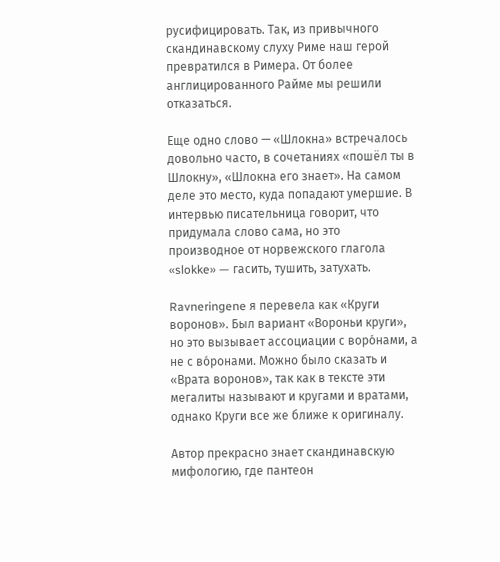русифицировать. Так, из привычного скандинавскому слуху Риме наш герой превратился в Римера. От более англицированного Райме мы решили отказаться.

Еще одно слово — «Шлокна» встречалось довольно часто, в сочетаниях «пошёл ты в Шлокну», «Шлокна его знает». На самом деле это место, куда попадают умершие. В интервью писательница говорит, что придумала слово сама, но это производное от норвежского глагола «slokke» — гасить, тушить, затухать.

Ravneringene я перевела как «Круги воронов». Был вариант «Вороньи круги», но это вызывает ассоциации с воро́нами, а не с во́ронами. Можно было сказать и «Врата воронов», так как в тексте эти мегалиты называют и кругами и вратами, однако Круги все же ближе к оригиналу.

Автор прекрасно знает скандинавскую мифологию, где пантеон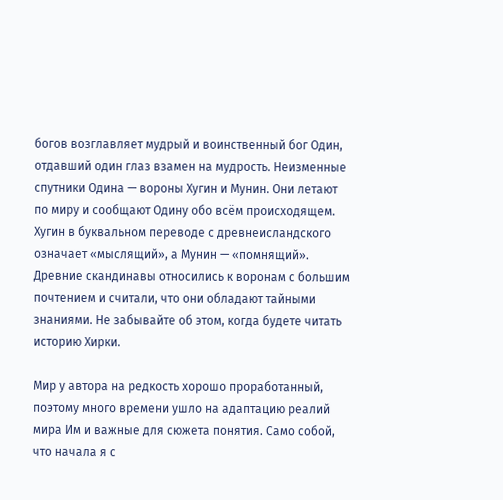богов возглавляет мудрый и воинственный бог Один, отдавший один глаз взамен на мудрость. Неизменные спутники Одина — вороны Хугин и Мунин. Они летают по миру и сообщают Одину обо всём происходящем. Хугин в буквальном переводе с древнеисландского означает «мыслящий», а Мунин — «помнящий». Древние скандинавы относились к воронам с большим почтением и считали, что они обладают тайными знаниями. Не забывайте об этом, когда будете читать историю Хирки.

Мир у автора на редкость хорошо проработанный, поэтому много времени ушло на адаптацию реалий мира Им и важные для сюжета понятия. Само собой, что начала я с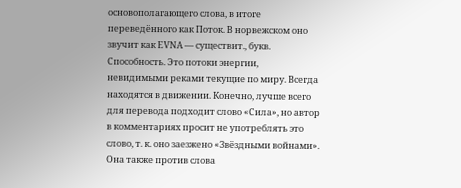основополагающего слова, в итоге переведённого как Поток. В норвежском оно звучит как EVNA — существит., букв. Способность. Это потоки энергии, невидимыми реками текущие по миру. Всегда находятся в движении. Конечно, лучше всего для перевода подходит слово «Сила», но автор в комментариях просит не употреблять это слово, т. к. оно заезжено «Звёздными войнами». Она также против слова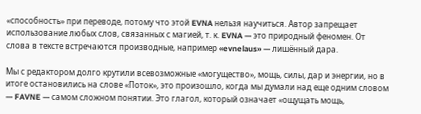«способность» при переводе, потому что этой EVNA нельзя научиться. Автор запрещает использование любых слов, связанных с магией, т. к. EVNA — это природный феномен. От слова в тексте встречаются производные, например «evnelaus» — лишённый дара.

Мы с редактором долго крутили всевозможные «могущество», мощь, силы, дар и энергии, но в итоге остановились на слове «Поток», это произошло, когда мы думали над еще одним словом — FAVNE — самом сложном понятии. Это глагол, который означает «ощущать мощь,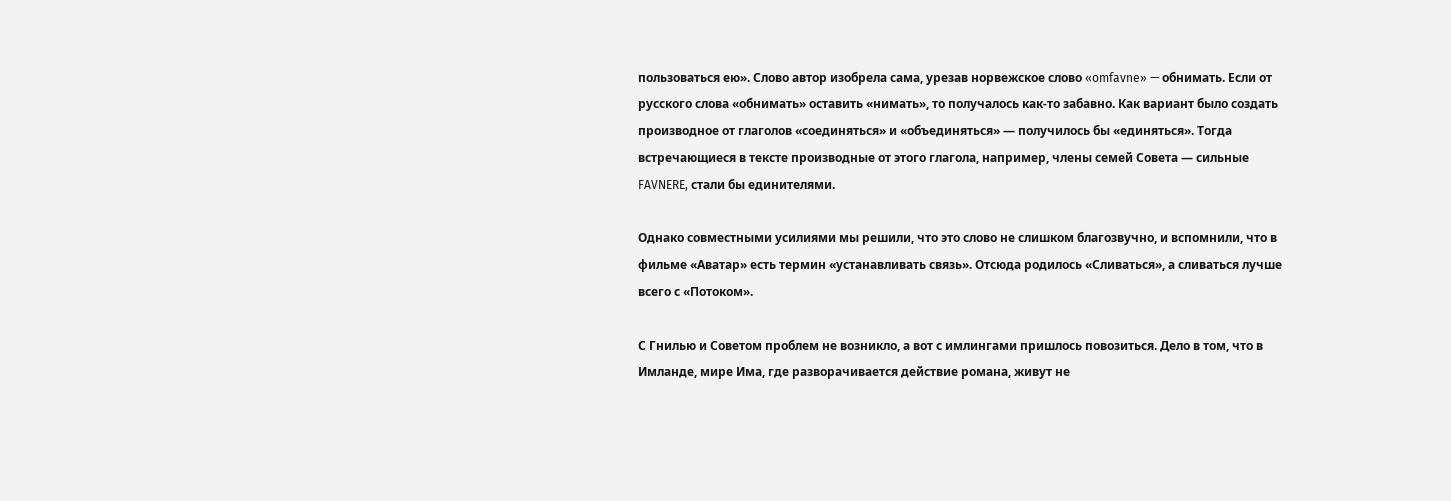пользоваться ею». Слово автор изобрела сама, урезав норвежское слово «omfavne» — обнимать. Если от русского слова «обнимать» оставить «нимать», то получалось как-то забавно. Как вариант было создать производное от глаголов «соединяться» и «объединяться» — получилось бы «единяться». Тогда встречающиеся в тексте производные от этого глагола, например, члены семей Совета — сильные FAVNERE, стали бы единителями.

Однако совместными усилиями мы решили, что это слово не слишком благозвучно, и вспомнили, что в фильме «Аватар» есть термин «устанавливать связь». Отсюда родилось «Сливаться», а сливаться лучше всего с «Потоком».

С Гнилью и Советом проблем не возникло, а вот с имлингами пришлось повозиться. Дело в том, что в Имланде, мире Има, где разворачивается действие романа, живут не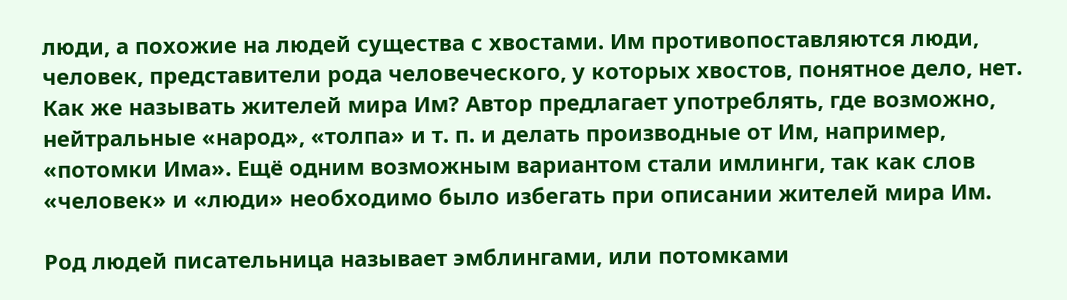люди, а похожие на людей существа с хвостами. Им противопоставляются люди, человек, представители рода человеческого, у которых хвостов, понятное дело, нет. Как же называть жителей мира Им? Автор предлагает употреблять, где возможно, нейтральные «народ», «толпа» и т. п. и делать производные от Им, например, «потомки Има». Ещё одним возможным вариантом стали имлинги, так как слов «человек» и «люди» необходимо было избегать при описании жителей мира Им.

Род людей писательница называет эмблингами, или потомками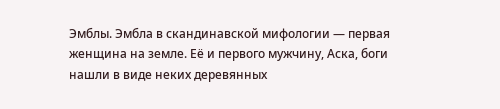Эмблы. Эмбла в скандинавской мифологии — первая женщина на земле. Её и первого мужчину, Аска, боги нашли в виде неких деревянных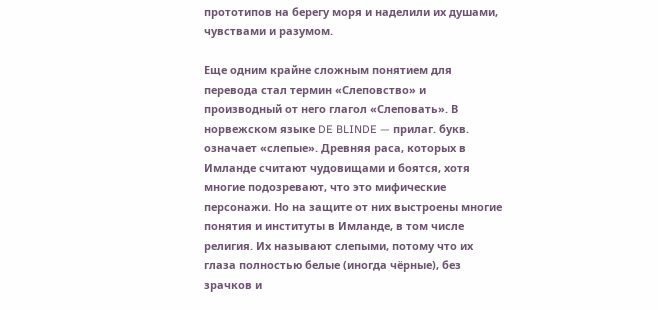прототипов на берегу моря и наделили их душами, чувствами и разумом.

Еще одним крайне сложным понятием для перевода стал термин «Слеповство» и производный от него глагол «Слеповать». В норвежском языке DE BLINDE — прилаг. букв. означает «слепые». Древняя раса, которых в Имланде считают чудовищами и боятся, хотя многие подозревают, что это мифические персонажи. Но на защите от них выстроены многие понятия и институты в Имланде, в том числе религия. Их называют слепыми, потому что их глаза полностью белые (иногда чёрные), без зрачков и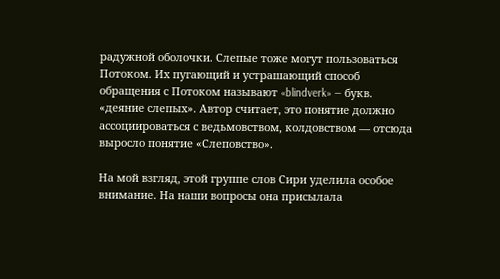радужной оболочки. Слепые тоже могут пользоваться Потоком. Их пугающий и устрашающий способ обращения с Потоком называют «blindverk» — букв. «деяние слепых». Автор считает, это понятие должно ассоциироваться с ведьмовством, колдовством — отсюда выросло понятие «Слеповство».

На мой взгляд, этой группе слов Сири уделила особое внимание. На наши вопросы она присылала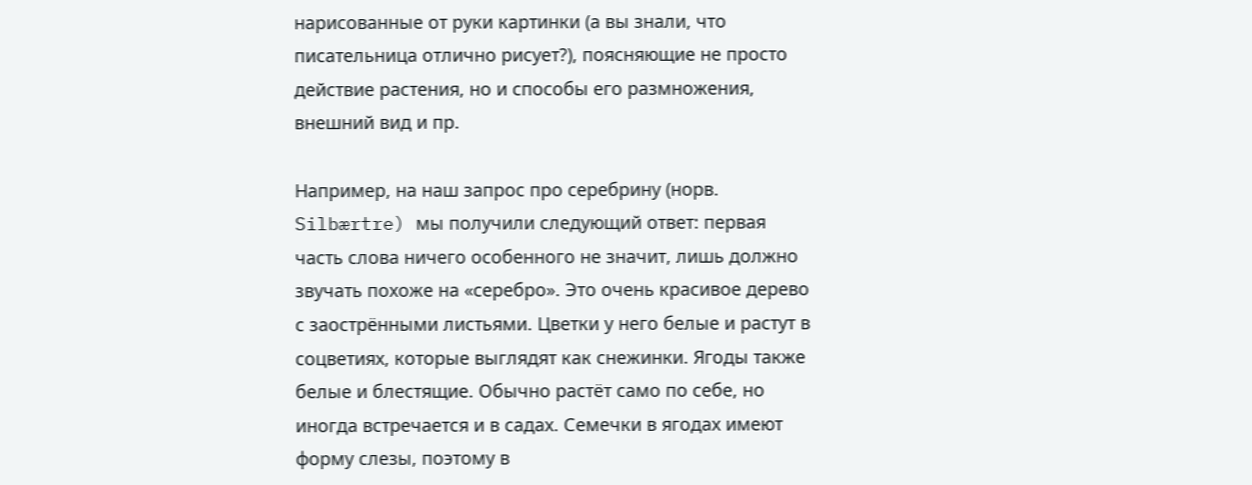нарисованные от руки картинки (а вы знали, что писательница отлично рисует?), поясняющие не просто действие растения, но и способы его размножения, внешний вид и пр.

Например, на наш запрос про серебрину (норв. Silbærtre) мы получили следующий ответ: первая часть слова ничего особенного не значит, лишь должно звучать похоже на «серебро». Это очень красивое дерево с заострёнными листьями. Цветки у него белые и растут в соцветиях, которые выглядят как снежинки. Ягоды также белые и блестящие. Обычно растёт само по себе, но иногда встречается и в садах. Семечки в ягодах имеют форму слезы, поэтому в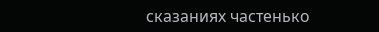сказаниях частенько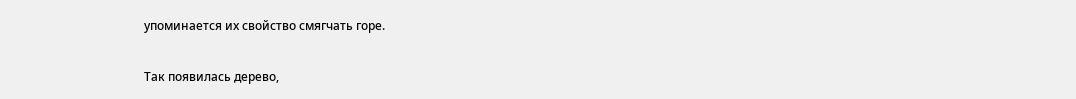упоминается их свойство смягчать горе.

Так появилась дерево,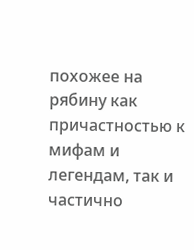похожее на рябину как причастностью к мифам и легендам, так и частично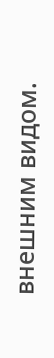внешним видом.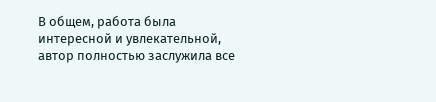В общем, работа была интересной и увлекательной, автор полностью заслужила все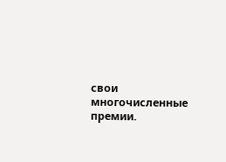свои многочисленные премии.